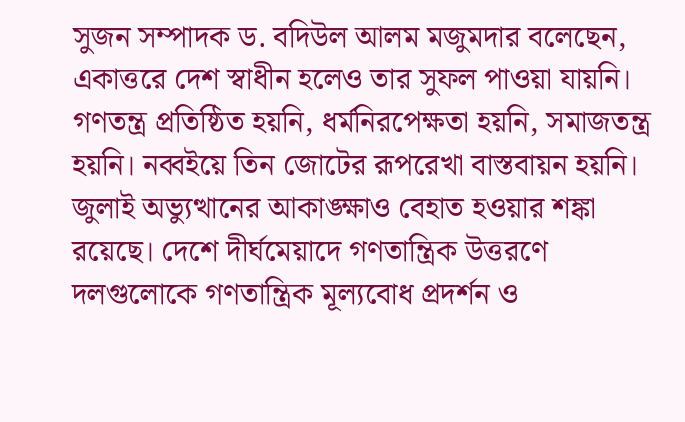সুজন সম্পাদক ড. বদিউল আলম মজুমদার বলেছেন, একাত্তরে দেশ স্বাধীন হলেও তার সুফল পাওয়া যায়নি। গণতন্ত্র প্রতিষ্ঠিত হয়নি, ধর্মনিরপেক্ষতা হয়নি, সমাজতন্ত্র হয়নি। নব্বইয়ে তিন জোটের রূপরেখা বাস্তবায়ন হয়নি। জুলাই অভ্যুত্থানের আকাঙ্ক্ষাও বেহাত হওয়ার শঙ্কা রয়েছে। দেশে দীর্ঘমেয়াদে গণতান্ত্রিক উত্তরণে দলগুলোকে গণতান্ত্রিক মূল্যবোধ প্রদর্শন ও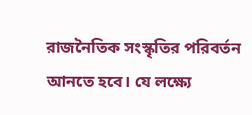রাজনৈতিক সংস্কৃতির পরিবর্তন আনতে হবে। যে লক্ষ্যে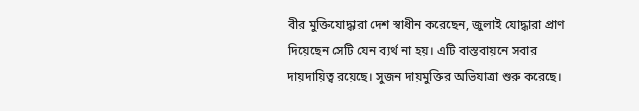বীর মুক্তিযোদ্ধারা দেশ স্বাধীন করেছেন, জুলাই যোদ্ধারা প্রাণ দিয়েছেন সেটি যেন ব্যর্থ না হয়। এটি বাস্তবায়নে সবার দায়দায়িত্ব রয়েছে। সুজন দায়মুক্তির অভিযাত্রা শুরু করেছে।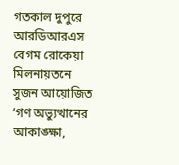গতকাল দুপুরে আরডিআরএস বেগম রোকেয়া মিলনায়তনে সুজন আয়োজিত ‘গণ অভ্যুত্থানের আকাঙ্ক্ষা,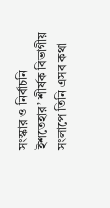সংস্কার ও নির্বাচনি ইশতেহার’ শীর্ষক বিভাগীয় সংলাপে তিনি এসব কথা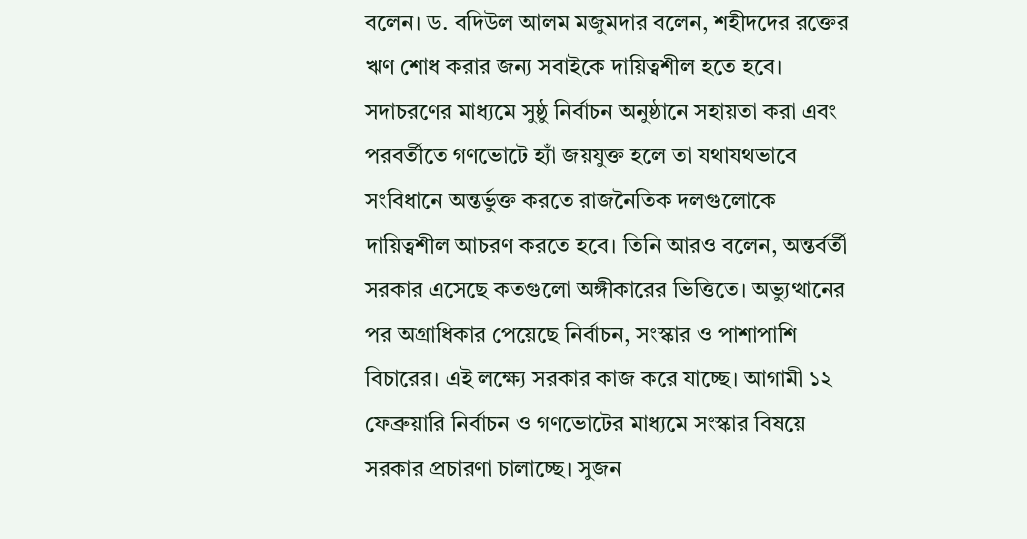বলেন। ড. বদিউল আলম মজুমদার বলেন, শহীদদের রক্তের ঋণ শোধ করার জন্য সবাইকে দায়িত্বশীল হতে হবে। সদাচরণের মাধ্যমে সুষ্ঠু নির্বাচন অনুষ্ঠানে সহায়তা করা এবং পরবর্তীতে গণভোটে হ্যাঁ জয়যুক্ত হলে তা যথাযথভাবে সংবিধানে অন্তর্ভুক্ত করতে রাজনৈতিক দলগুলোকে দায়িত্বশীল আচরণ করতে হবে। তিনি আরও বলেন, অন্তর্বর্তী সরকার এসেছে কতগুলো অঙ্গীকারের ভিত্তিতে। অভ্যুত্থানের পর অগ্রাধিকার পেয়েছে নির্বাচন, সংস্কার ও পাশাপাশি বিচারের। এই লক্ষ্যে সরকার কাজ করে যাচ্ছে। আগামী ১২ ফেব্রুয়ারি নির্বাচন ও গণভোটের মাধ্যমে সংস্কার বিষয়ে সরকার প্রচারণা চালাচ্ছে। সুজন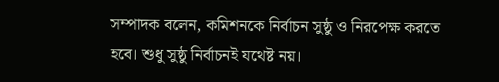সম্পাদক বলেন, কমিশনকে নির্বাচন সুষ্ঠু ও নিরপেক্ষ করতে হবে। শুধু সুষ্ঠু নির্বাচনই যথেষ্ট নয়।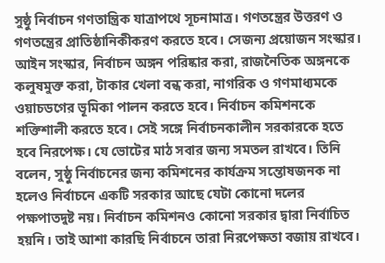সুষ্ঠু নির্বাচন গণতান্ত্রিক যাত্রাপথে সূচনামাত্র। গণতন্ত্রের উত্তরণ ও গণতন্ত্রের প্রাতিষ্ঠানিকীকরণ করতে হবে। সেজন্য প্রয়োজন সংস্কার। আইন সংস্কার, নির্বাচন অঙ্গন পরিষ্কার করা, রাজনৈতিক অঙ্গনকে কলুষমুক্ত করা, টাকার খেলা বন্ধ করা, নাগরিক ও গণমাধ্যমকে ওয়াচডগের ভূমিকা পালন করতে হবে। নির্বাচন কমিশনকে শক্তিশালী করতে হবে। সেই সঙ্গে নির্বাচনকালীন সরকারকে হতে হবে নিরপেক্ষ। যে ভোটের মাঠ সবার জন্য সমতল রাখবে। তিনি বলেন, সুষ্ঠু নির্বাচনের জন্য কমিশনের কার্যক্রম সন্তোষজনক না হলেও নির্বাচনে একটি সরকার আছে যেটা কোনো দলের পক্ষপাতদুষ্ট নয়। নির্বাচন কমিশনও কোনো সরকার দ্বারা নির্বাচিত হয়নি। তাই আশা কারছি নির্বাচনে তারা নিরপেক্ষতা বজায় রাখবে।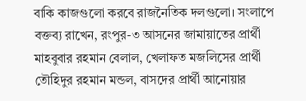বাকি কাজগুলো করবে রাজনৈতিক দলগুলো। সংলাপে বক্তব্য রাখেন, রংপুর-৩ আসনের জামায়াতের প্রার্থী মাহবুবার রহমান বেলাল, খেলাফত মজলিসের প্রার্থী তৌহিদুর রহমান মন্ডল, বাসদের প্রার্থী আনোয়ার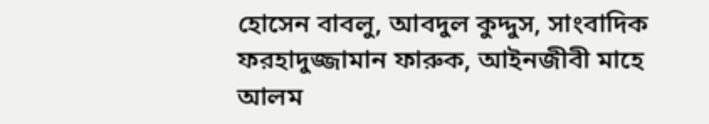হোসেন বাবলু, আবদুল কুদ্দুস, সাংবাদিক ফরহাদুজ্জামান ফারুক, আইনজীবী মাহে আলম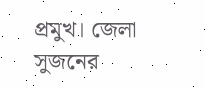প্রমুখ। জেলা সুজনের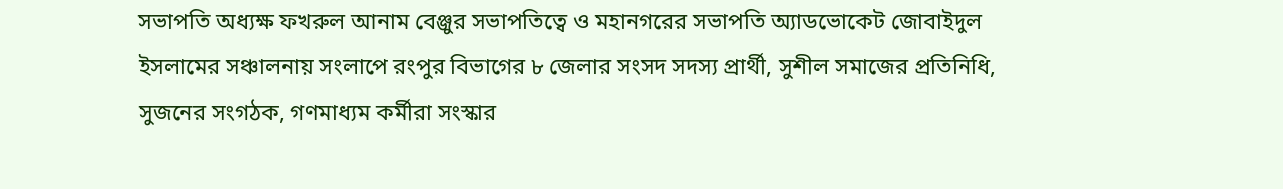সভাপতি অধ্যক্ষ ফখরুল আনাম বেঞ্জুর সভাপতিত্বে ও মহানগরের সভাপতি অ্যাডভোকেট জোবাইদুল ইসলামের সঞ্চালনায় সংলাপে রংপুর বিভাগের ৮ জেলার সংসদ সদস্য প্রার্থী, সুশীল সমাজের প্রতিনিধি, সুজনের সংগঠক, গণমাধ্যম কর্মীরা সংস্কার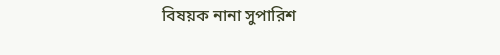বিষয়ক নানা সুপারিশ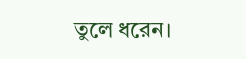তুলে ধরেন।